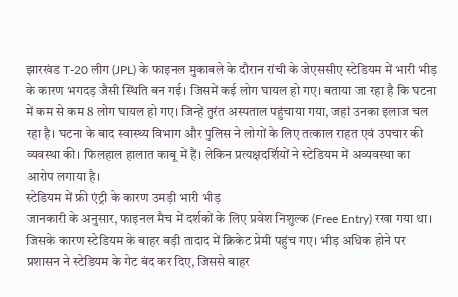झारखंड T-20 लीग (JPL) के फाइनल मुकाबले के दौरान रांची के जेएससीए स्टेडियम में भारी भीड़ के कारण भगदड़ जैसी स्थिति बन गई। जिसमें कई लोग घायल हो गए। बताया जा रहा है कि घटना में कम से कम 8 लोग घायल हो गए। जिन्हें तुरंत अस्पताल पहुंचाया गया, जहां उनका इलाज चल रहा है। घटना के बाद स्वास्थ्य विभाग और पुलिस ने लोगों के लिए तत्काल राहत एवं उपचार की व्यवस्था की। फिलहाल हालात काबू में हैं। लेकिन प्रत्यक्षदर्शियों ने स्टेडियम में अव्यवस्था का आरोप लगाया है।
स्टेडियम में फ्री एंट्री के कारण उमड़ी भारी भीड़
जानकारी के अनुसार, फाइनल मैच में दर्शकों के लिए प्रवेश निशुल्क (Free Entry) रखा गया था। जिसके कारण स्टेडियम के बाहर बड़ी तादाद में क्रिकेट प्रेमी पहुंच गए। भीड़ अधिक होने पर प्रशासन ने स्टेडियम के गेट बंद कर दिए, जिससे बाहर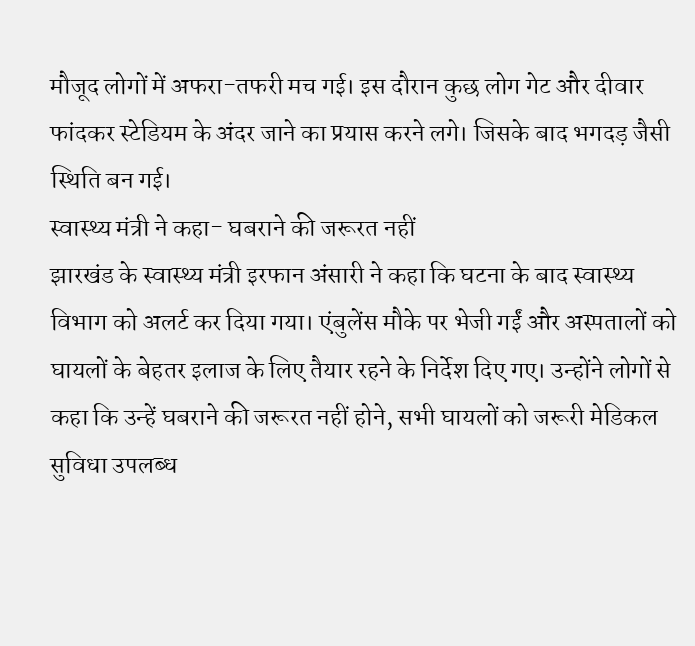मौजूद लोगों में अफरा-तफरी मच गई। इस दौरान कुछ लोग गेट और दीवार फांदकर स्टेडियम के अंदर जाने का प्रयास करने लगे। जिसके बाद भगदड़ जैसी स्थिति बन गई।
स्वास्थ्य मंत्री ने कहा- घबराने की जरूरत नहीं
झारखंड के स्वास्थ्य मंत्री इरफान अंसारी ने कहा कि घटना के बाद स्वास्थ्य विभाग को अलर्ट कर दिया गया। एंबुलेंस मौके पर भेजी गईं और अस्पतालों को घायलों के बेहतर इलाज के लिए तैयार रहने के निर्देश दिए गए। उन्होंने लोगों से कहा कि उन्हें घबराने की जरूरत नहीं होने, सभी घायलों को जरूरी मेडिकल सुविधा उपलब्ध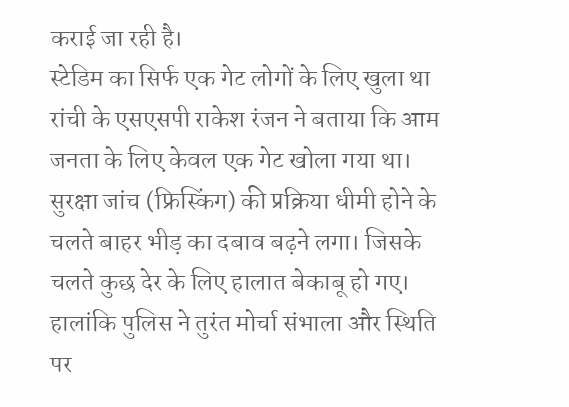कराई जा रही है।
स्टेडिम का सिर्फ एक गेट लोगों के लिए खुला था
रांची के एसएसपी राकेश रंजन ने बताया कि आम जनता के लिए केवल एक गेट खोला गया था। सुरक्षा जांच (फ्रिस्किंग) की प्रक्रिया धीमी होने के चलते बाहर भीड़ का दबाव बढ़ने लगा। जिसके चलते कुछ देर के लिए हालात बेकाबू हो गए। हालांकि पुलिस ने तुरंत मोर्चा संभाला और स्थिति पर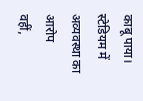काबू पाया।
स्टेडियम में अव्यवस्था का आरोप
वहीं,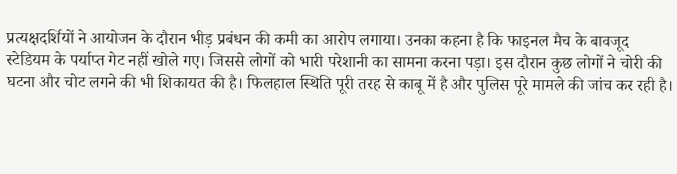प्रत्यक्षदर्शियों ने आयोजन के दौरान भीड़ प्रबंधन की कमी का आरोप लगाया। उनका कहना है कि फाइनल मैच के बावजूद स्टेडियम के पर्याप्त गेट नहीं खोले गए। जिससे लोगों को भारी परेशानी का सामना करना पड़ा। इस दौरान कुछ लोगों ने चोरी की घटना और चोट लगने की भी शिकायत की है। फिलहाल स्थिति पूरी तरह से काबू में है और पुलिस पूरे मामले की जांच कर रही है।